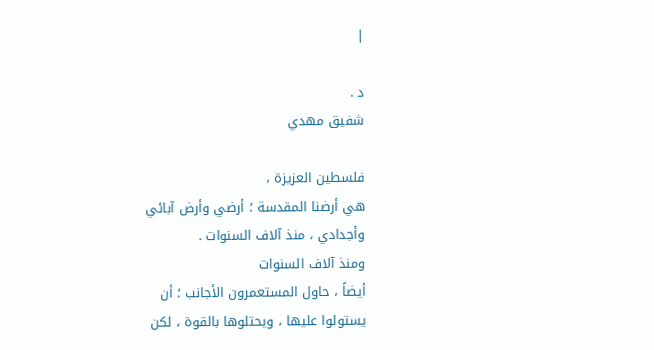|

د .
شفيق مهدي

فلسطين العزيزة ،
هي أرضنا المقدسة ؛ أرضي وأرض آبائي
وأجدادي ، منذ آلاف السنوات .
ومنذ آلاف السنوات
أيضاً ، حاول المستعمرون الأجانب ؛ أن
يستولوا عليها ، ويحتلوها بالقوة ، لكن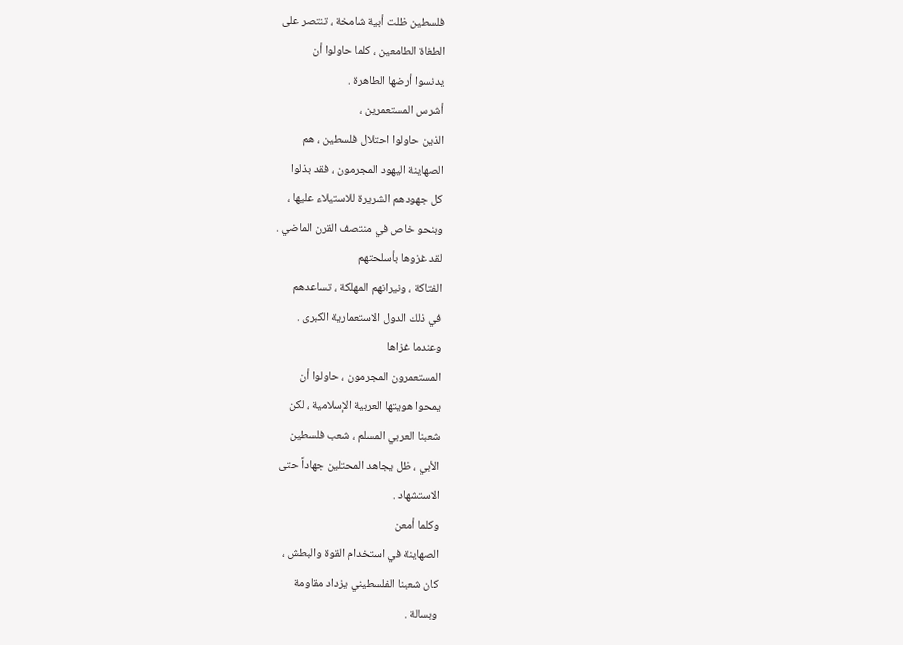فلسطين ظلت أبية شامخة ، تنتصر على
الطغاة الطامعين ، كلما حاولوا أن
يدنسوا أرضها الطاهرة .
أشرس المستعمرين ،
الذين حاولوا احتلال فلسطين ، هم
الصهاينة اليهود المجرمون ، فقد بذلوا
كل جهودهم الشريرة للاستيلاء عليها ،
وبنحو خاص في منتصف القرن الماضي .
لقد غزوها بأسلحتهم
الفتاكة ، ونيرانهم المهلكة ، تساعدهم
في ذلك الدول الاستعمارية الكبرى .
وعندما غزاها
المستعمرون المجرمون ، حاولوا أن
يمحوا هويتها العربية الإسلامية ، لكن
شعبنا العربي المسلم ، شعب فلسطين
الأبي ، ظل يجاهد المحتلين جهاداً حتى
الاستشهاد .
وكلما أمعن
الصهاينة في استخدام القوة والبطش ،
كان شعبنا الفلسطيني يزداد مقاومة
وبسالة .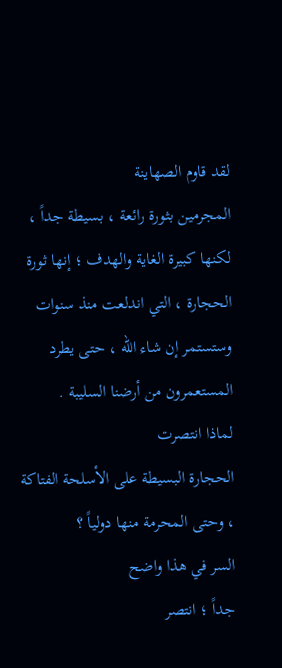لقد قاوم الصهاينة
المجرمين بثورة رائعة ، بسيطة جداً ،
لكنها كبيرة الغاية والهدف ؛ إنها ثورة
الحجارة ، التي اندلعت منذ سنوات
وستستمر إن شاء الله ، حتى يطرد
المستعمرون من أرضنا السليبة .
لماذا انتصرت
الحجارة البسيطة على الأسلحة الفتاكة
، وحتى المحرمة منها دولياً ؟
السر في هذا واضح
جداً ؛ انتصر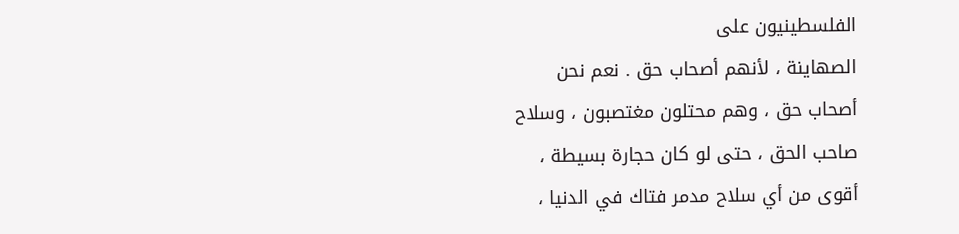الفلسطينيون على
الصهاينة ، لأنهم أصحاب حق . نعم نحن
أصحاب حق ، وهم محتلون مغتصبون ، وسلاح
صاحب الحق ، حتى لو كان حجارة بسيطة ،
أقوى من أي سلاح مدمر فتاك في الدنيا ،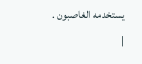يستخدمه الغاصبون .
|